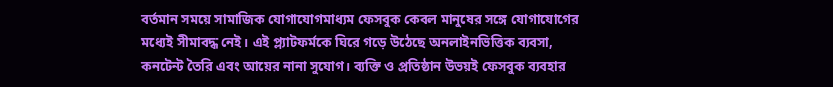বর্তমান সময়ে সামাজিক যোগাযোগমাধ্যম ফেসবুক কেবল মানুষের সঙ্গে যোগাযোগের মধ্যেই সীমাবদ্ধ নেই। এই প্ল্যাটফর্মকে ঘিরে গড়ে উঠেছে অনলাইনভিত্তিক ব্যবসা, কনটেন্ট তৈরি এবং আয়ের নানা সুযোগ। ব্যক্তি ও প্রতিষ্ঠান উভয়ই ফেসবুক ব্যবহার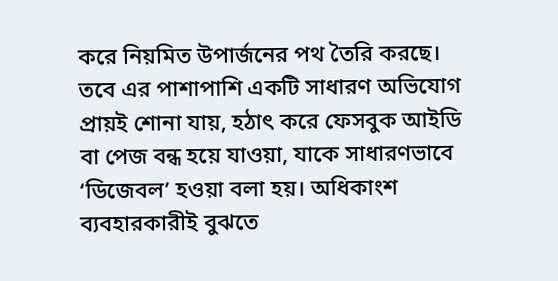করে নিয়মিত উপার্জনের পথ তৈরি করছে। তবে এর পাশাপাশি একটি সাধারণ অভিযোগ প্রায়ই শোনা যায়, হঠাৎ করে ফেসবুক আইডি বা পেজ বন্ধ হয়ে যাওয়া, যাকে সাধারণভাবে ‘ডিজেবল’ হওয়া বলা হয়। অধিকাংশ ব্যবহারকারীই বুঝতে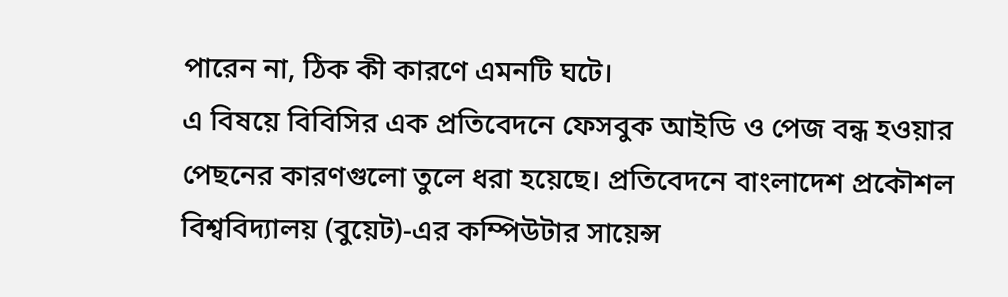পারেন না, ঠিক কী কারণে এমনটি ঘটে।
এ বিষয়ে বিবিসির এক প্রতিবেদনে ফেসবুক আইডি ও পেজ বন্ধ হওয়ার পেছনের কারণগুলো তুলে ধরা হয়েছে। প্রতিবেদনে বাংলাদেশ প্রকৌশল বিশ্ববিদ্যালয় (বুয়েট)-এর কম্পিউটার সায়েন্স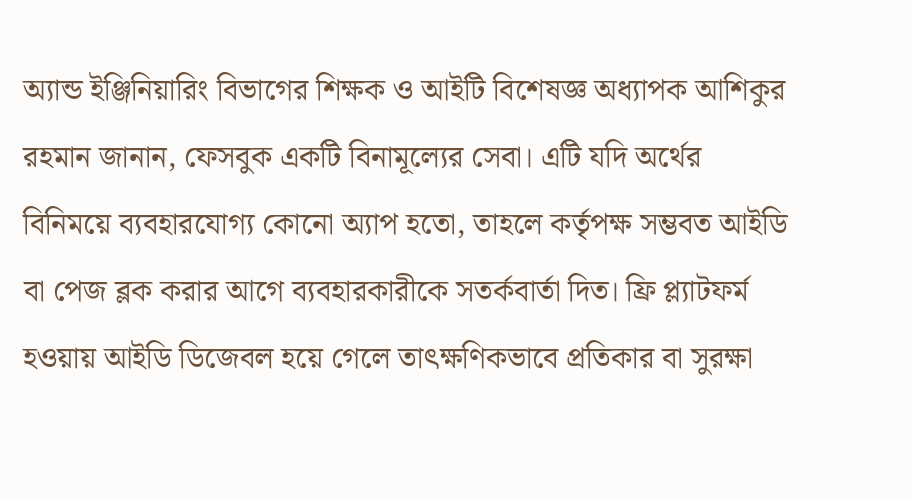অ্যান্ড ইঞ্জিনিয়ারিং বিভাগের শিক্ষক ও আইটি বিশেষজ্ঞ অধ্যাপক আশিকুর রহমান জানান, ফেসবুক একটি বিনামূল্যের সেবা। এটি যদি অর্থের বিনিময়ে ব্যবহারযোগ্য কোনো অ্যাপ হতো, তাহলে কর্তৃপক্ষ সম্ভবত আইডি বা পেজ ব্লক করার আগে ব্যবহারকারীকে সতর্কবার্তা দিত। ফ্রি প্ল্যাটফর্ম হওয়ায় আইডি ডিজেবল হয়ে গেলে তাৎক্ষণিকভাবে প্রতিকার বা সুরক্ষা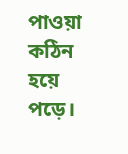পাওয়া কঠিন হয়ে পড়ে।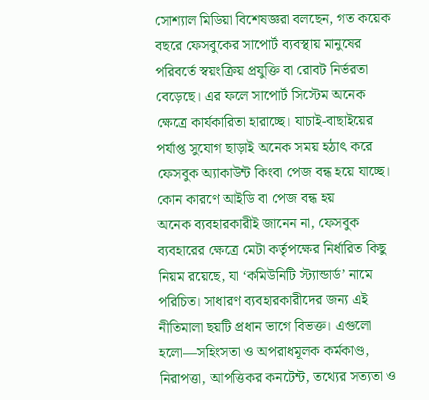সোশ্যাল মিডিয়া বিশেষজ্ঞরা বলছেন, গত কয়েক বছরে ফেসবুকের সাপোর্ট ব্যবস্থায় মানুষের পরিবর্তে স্বয়ংক্রিয় প্রযুক্তি বা রোবট নির্ভরতা বেড়েছে। এর ফলে সাপোর্ট সিস্টেম অনেক ক্ষেত্রে কার্যকারিতা হারাচ্ছে। যাচাই-বাছাইয়ের পর্যাপ্ত সুযোগ ছাড়াই অনেক সময় হঠাৎ করে ফেসবুক অ্যাকাউন্ট কিংবা পেজ বন্ধ হয়ে যাচ্ছে।
কোন কারণে আইডি বা পেজ বন্ধ হয়
অনেক ব্যবহারকারীই জানেন না, ফেসবুক ব্যবহারের ক্ষেত্রে মেটা কর্তৃপক্ষের নির্ধারিত কিছু নিয়ম রয়েছে, যা ‘কমিউনিটি স্ট্যান্ডার্ড’ নামে পরিচিত। সাধারণ ব্যবহারকারীদের জন্য এই নীতিমালা ছয়টি প্রধান ভাগে বিভক্ত। এগুলো হলো—সহিংসতা ও অপরাধমূলক কর্মকাণ্ড, নিরাপত্তা, আপত্তিকর কনটেন্ট, তথ্যের সত্যতা ও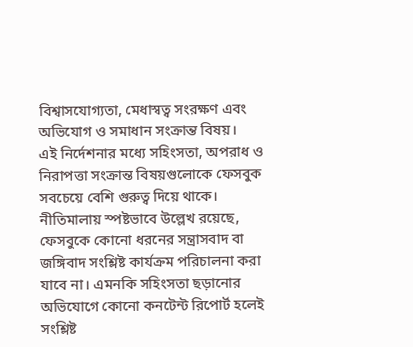বিশ্বাসযোগ্যতা, মেধাস্বত্ব সংরক্ষণ এবং অভিযোগ ও সমাধান সংক্রান্ত বিষয়।
এই নির্দেশনার মধ্যে সহিংসতা, অপরাধ ও নিরাপত্তা সংক্রান্ত বিষয়গুলোকে ফেসবুক সবচেয়ে বেশি গুরুত্ব দিয়ে থাকে। নীতিমালায় স্পষ্টভাবে উল্লেখ রয়েছে, ফেসবুকে কোনো ধরনের সন্ত্রাসবাদ বা জঙ্গিবাদ সংশ্লিষ্ট কার্যক্রম পরিচালনা করা যাবে না। এমনকি সহিংসতা ছড়ানোর অভিযোগে কোনো কনটেন্ট রিপোর্ট হলেই সংশ্লিষ্ট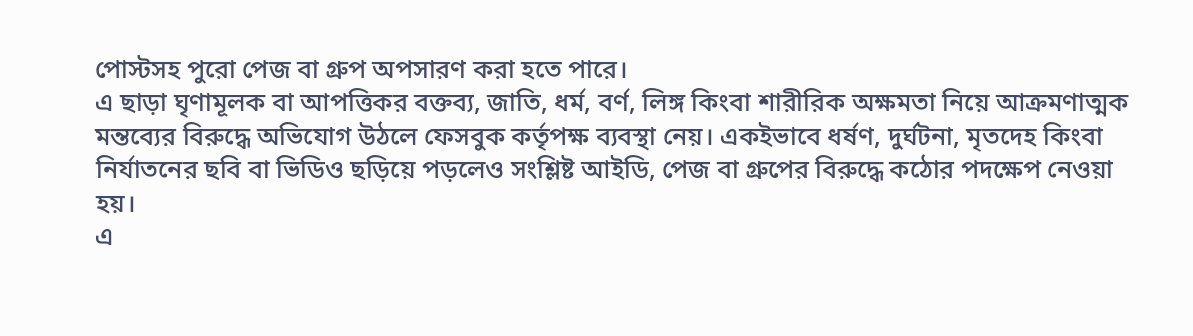পোস্টসহ পুরো পেজ বা গ্রুপ অপসারণ করা হতে পারে।
এ ছাড়া ঘৃণামূলক বা আপত্তিকর বক্তব্য, জাতি, ধর্ম, বর্ণ, লিঙ্গ কিংবা শারীরিক অক্ষমতা নিয়ে আক্রমণাত্মক মন্তব্যের বিরুদ্ধে অভিযোগ উঠলে ফেসবুক কর্তৃপক্ষ ব্যবস্থা নেয়। একইভাবে ধর্ষণ, দুর্ঘটনা, মৃতদেহ কিংবা নির্যাতনের ছবি বা ভিডিও ছড়িয়ে পড়লেও সংশ্লিষ্ট আইডি, পেজ বা গ্রুপের বিরুদ্ধে কঠোর পদক্ষেপ নেওয়া হয়।
এ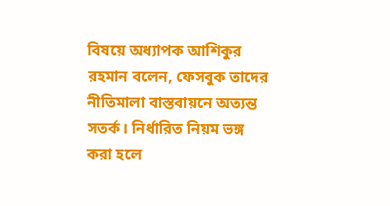বিষয়ে অধ্যাপক আশিকুর রহমান বলেন, ফেসবুক তাদের নীতিমালা বাস্তবায়নে অত্যন্ত সতর্ক। নির্ধারিত নিয়ম ভঙ্গ করা হলে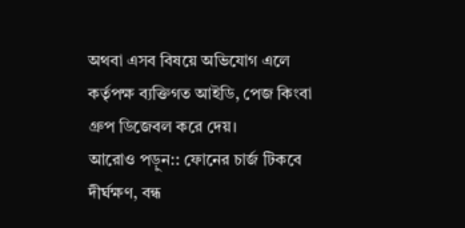অথবা এসব বিষয়ে অভিযোগ এলে কর্তৃপক্ষ ব্যক্তিগত আইডি, পেজ কিংবা গ্রুপ ডিজেবল করে দেয়।
আরোও পড়ুন:: ফোনের চার্জ টিকবে দীর্ঘক্ষণ, বন্ধ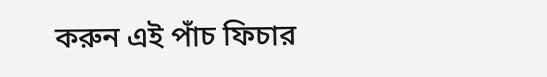করুন এই পাঁচ ফিচার